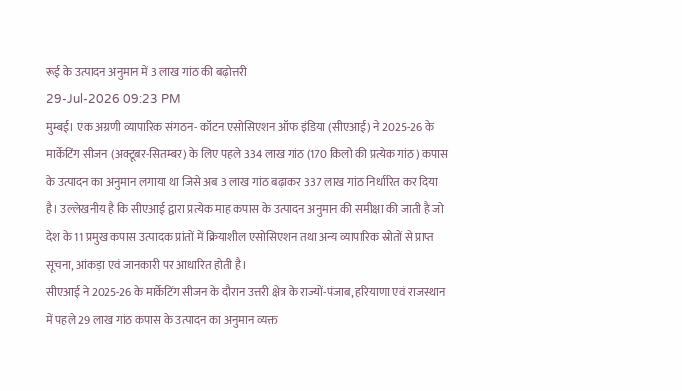रूई के उत्पादन अनुमान में 3 लाख गांठ की बढ़ोत्तरी
29-Jul-2026 09:23 PM
मुम्बई। एक अग्रणी व्यापारिक संगठन- कॉटन एसोसिएशन ऑफ इंडिया (सीएआई) ने 2025-26 के मार्केटिंग सीजन (अक्टूबर-सितम्बर) के लिए पहले 334 लाख गांठ (170 किलो की प्रत्येक गांठ) कपास के उत्पादन का अनुमान लगाया था जिसे अब 3 लाख गांठ बढ़ाकर 337 लाख गांठ निर्धारित कर दिया है। उल्लेखनीय है कि सीएआई द्वारा प्रत्येक माह कपास के उत्पादन अनुमान की समीक्षा की जाती है जो देश के 11 प्रमुख कपास उत्पादक प्रांतों में क्रियाशील एसोसिएशन तथा अन्य व्यापारिक स्रोतों से प्राप्त सूचना, आंकड़ा एवं जानकारी पर आधारित होती है।
सीएआई ने 2025-26 के मार्केटिंग सीजन के दौरान उत्तरी क्षेत्र के राज्यों-पंजाब, हरियाणा एवं राजस्थान में पहले 29 लाख गांठ कपास के उत्पादन का अनुमान व्यक्त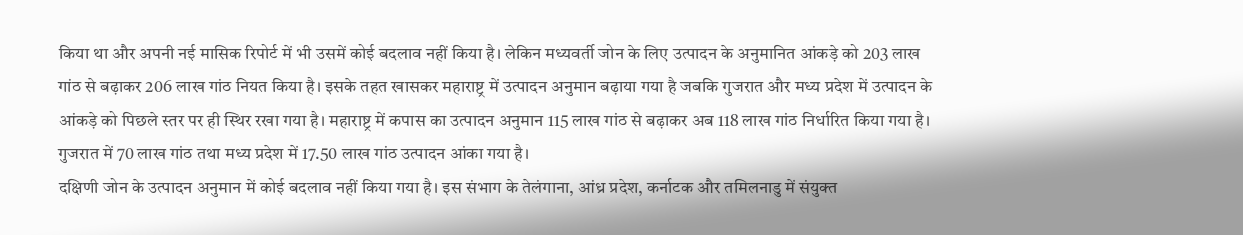किया था और अपनी नई मासिक रिपोर्ट में भी उसमें कोई बदलाव नहीं किया है। लेकिन मध्यवर्ती जोन के लिए उत्पादन के अनुमानित आंकड़े को 203 लाख गांठ से बढ़ाकर 206 लाख गांठ नियत किया है। इसके तहत खासकर महाराष्ट्र में उत्पादन अनुमान बढ़ाया गया है जबकि गुजरात और मध्य प्रदेश में उत्पादन के आंकड़े को पिछले स्तर पर ही स्थिर रखा गया है। महाराष्ट्र में कपास का उत्पादन अनुमान 115 लाख गांठ से बढ़ाकर अब 118 लाख गांठ निर्धारित किया गया है। गुजरात में 70 लाख गांठ तथा मध्य प्रदेश में 17.50 लाख गांठ उत्पादन आंका गया है।
दक्षिणी जोन के उत्पादन अनुमान में कोई बदलाव नहीं किया गया है। इस संभाग के तेलंगाना, आंध्र प्रदेश, कर्नाटक और तमिलनाडु में संयुक्त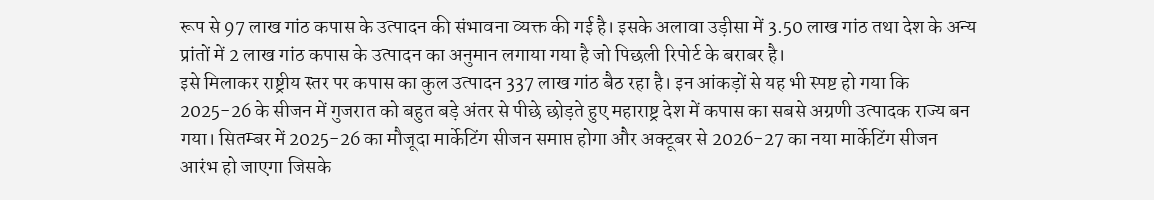रूप से 97 लाख गांठ कपास के उत्पादन की संभावना व्यक्त की गई है। इसके अलावा उड़ीसा में 3.50 लाख गांठ तथा देश के अन्य प्रांतों में 2 लाख गांठ कपास के उत्पादन का अनुमान लगाया गया है जो पिछली रिपोर्ट के बराबर है।
इसे मिलाकर राष्ट्रीय स्तर पर कपास का कुल उत्पादन 337 लाख गांठ बैठ रहा है। इन आंकड़ों से यह भी स्पष्ट हो गया कि 2025-26 के सीजन में गुजरात को बहुत बड़े अंतर से पीछे छोड़ते हुए महाराष्ट्र देश में कपास का सबसे अग्रणी उत्पादक राज्य बन गया। सितम्बर में 2025-26 का मौजूदा मार्केटिंग सीजन समाप्त होगा और अक्टूबर से 2026-27 का नया मार्केटिंग सीजन आरंभ हो जाएगा जिसके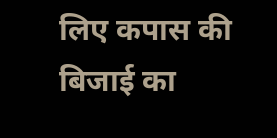लिए कपास की बिजाई का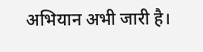अभियान अभी जारी है।